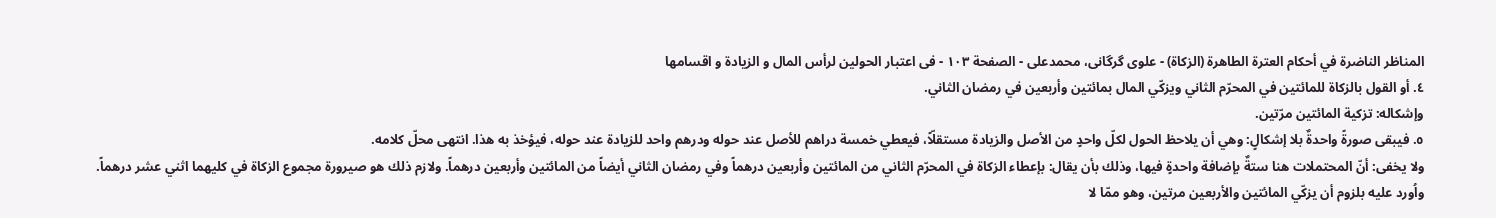المناظر الناضرة في أحکام العترة الطاهرة (الزکاة) - علوی گرگانی، محمدعلی - الصفحة ١٠٣ - فی اعتبار الحولين لرأس المال و الزيادة و اقسامها
٤. أو القول بالزكاة للمائتين في المحرّم الثاني ويزكّي المال بمائتين وأربعين في رمضان الثاني.
وإشكاله: تزكية المائتين مرّتين.
٥. فيبقى صورةً واحدةٌ بلا إشكالٍ: وهي أن يلاحظ الحول لكلّ واحدٍ من الأصل والزيادة مستقلّاً، فيعطي خمسة دراهم للأصل عند حوله ودرهم واحد للزيادة عند حوله، فيؤخذ به هذا. انتهى محلّ كلامه.
ولا يخفى: أنّ المحتملات هنا ستةٌ بإضافة واحدةٍ فيها، وذلك بأن يقال: بإعطاء الزكاة في المحرّم الثاني من المائتين وأربعين درهماً وفي رمضان الثاني أيضاً من المائتين وأربعين درهماً. ولازم ذلك هو صيرورة مجموع الزكاة في كليهما اثني عشر درهماً.
واُورد عليه بلزوم أن يزكّي المائتين والأربعين مرتين، وهو ممّا لا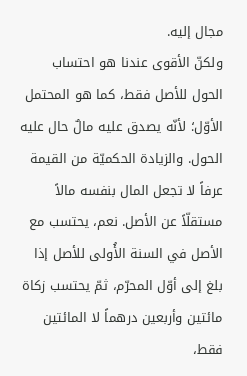مجال إليه.
ولكنّ الأقوى عندنا هو احتساب الحول للأصل فقط، كما هو المحتمل الأوّل؛ لأنّه يصدق عليه مالٌ حال عليه الحول. والزيادة الحكميّة من القيمة عرفاً لا تجعل المال بنفسه مالاً مستقلّاً عن الأصل. نعم، يحتسب مع الأصل في السنة الأُولى للأصل إذا بلغ إلى أوّل المحرّم، ثمّ يحتسب زكاة مائتين وأربعين درهماً لا المائتين فقط،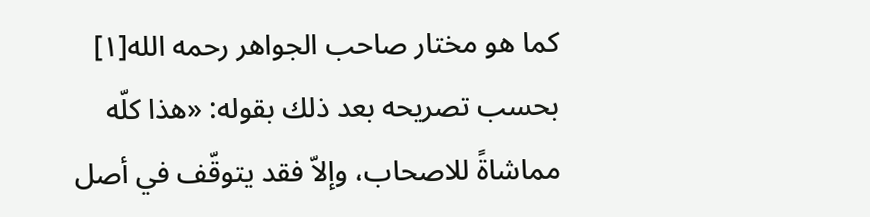كما هو مختار صاحب الجواهر رحمه الله[١] بحسب تصريحه بعد ذلك بقوله: «هذا كلّه مماشاةً للاصحاب، وإلاّ فقد يتوقّف في أصل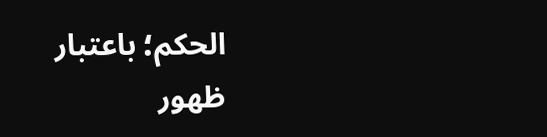الحكم؛ باعتبار ظهور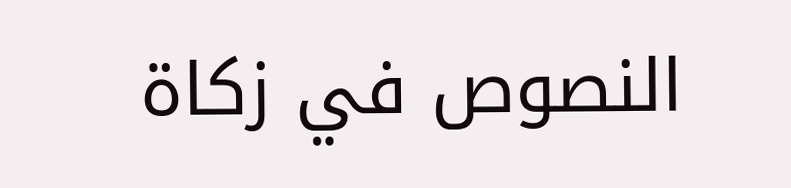النصوص في زكاة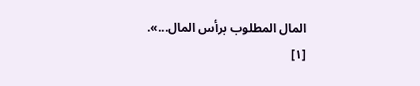المال المطلوب برأس المال...».
[١]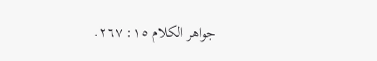جواهر الکلام ١٥: ٢٦٧.